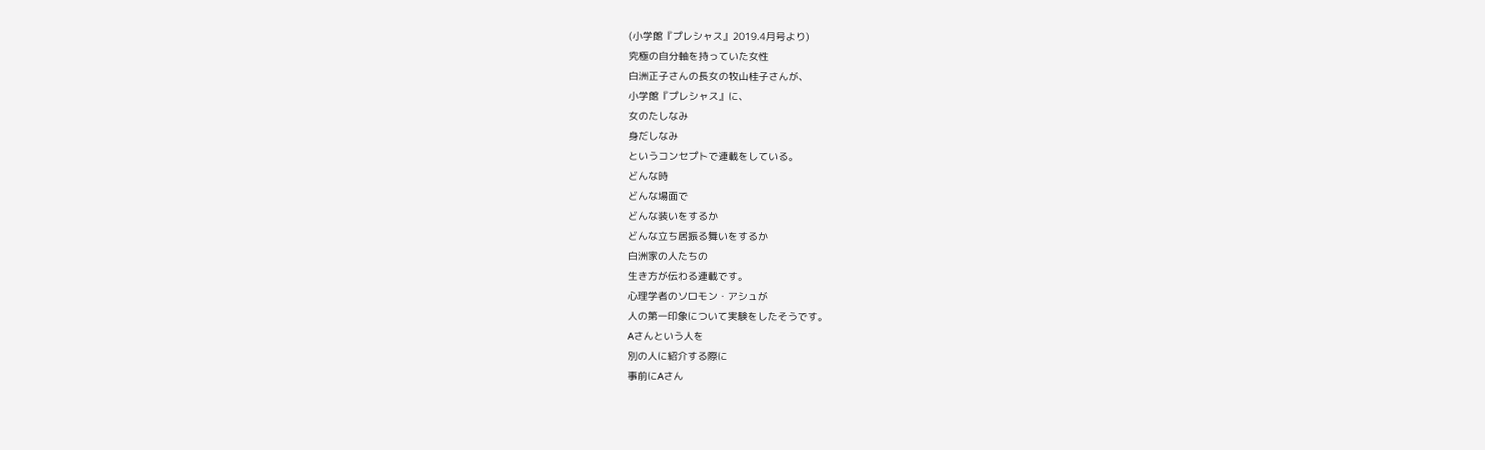(小学館『プレシャス』2019.4月号より)
究極の自分軸を持っていた女性
白洲正子さんの長女の牧山桂子さんが、
小学館『プレシャス』に、
女のたしなみ
身だしなみ
というコンセプトで連載をしている。
どんな時
どんな場面で
どんな装いをするか
どんな立ち居振る舞いをするか
白洲家の人たちの
生き方が伝わる連載です。
心理学者のソロモン・アシュが
人の第一印象について実験をしたそうです。
Aさんという人を
別の人に紹介する際に
事前にAさん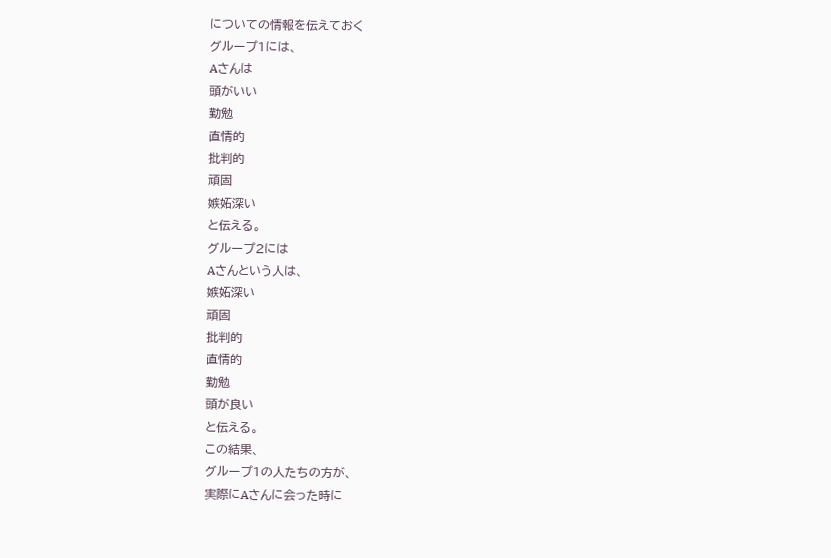についての情報を伝えておく
グループ1には、
Aさんは
頭がいい
勤勉
直情的
批判的
頑固
嫉妬深い
と伝える。
グループ2には
Aさんという人は、
嫉妬深い
頑固
批判的
直情的
勤勉
頭が良い
と伝える。
この結果、
グループ1の人たちの方が、
実際にAさんに会った時に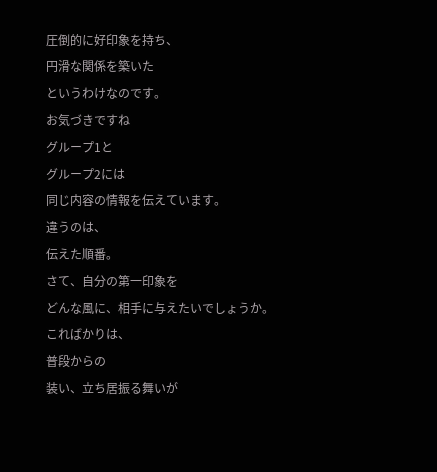圧倒的に好印象を持ち、
円滑な関係を築いた
というわけなのです。
お気づきですね
グループ1と
グループ2には
同じ内容の情報を伝えています。
違うのは、
伝えた順番。
さて、自分の第一印象を
どんな風に、相手に与えたいでしょうか。
こればかりは、
普段からの
装い、立ち居振る舞いが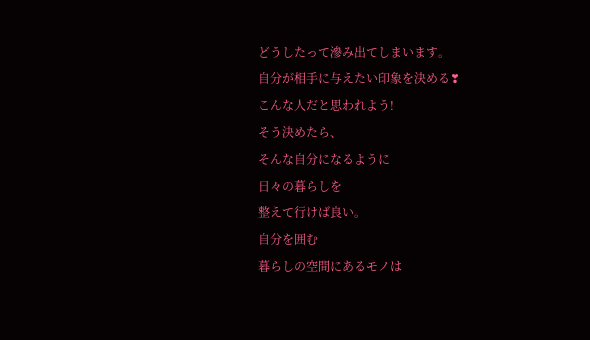どうしたって滲み出てしまいます。
自分が相手に与えたい印象を決める❣
こんな人だと思われよう!
そう決めたら、
そんな自分になるように
日々の暮らしを
整えて行けば良い。
自分を囲む
暮らしの空間にあるモノは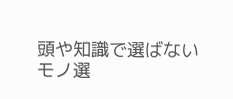頭や知識で選ばない
モノ選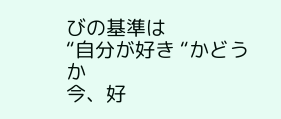びの基準は
“自分が好き “かどうか
今、好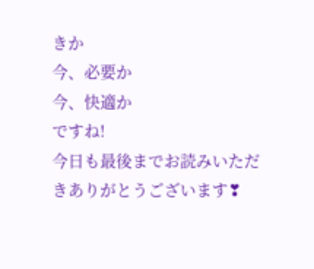きか
今、必要か
今、快適か
ですね!
今日も最後までお読みいただきありがとうございます❣